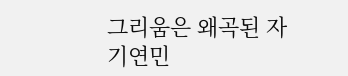그리움은 왜곡된 자기연민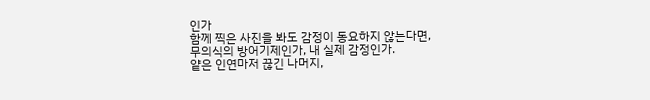인가
함께 찍은 사진을 봐도 감정이 동요하지 않는다면,
무의식의 방어기제인가, 내 실제 감정인가.
얕은 인연마저 끊긴 나머지,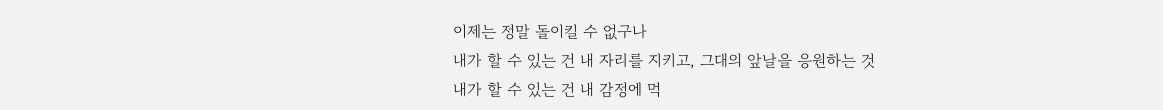이제는 정말 돌이킬 수 없구나
내가 할 수 있는 건 내 자리를 지키고, 그대의 앞날을 응원하는 것
내가 할 수 있는 건 내 감정에 먹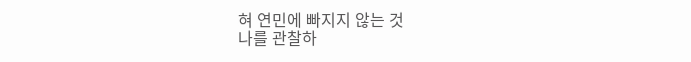혀 연민에 빠지지 않는 것
나를 관찰하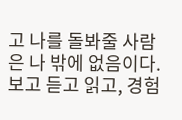고 나를 돌봐줄 사람은 나 밖에 없음이다.
보고 듣고 읽고, 경험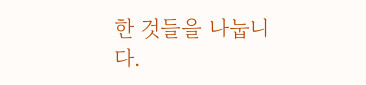한 것들을 나눕니다.